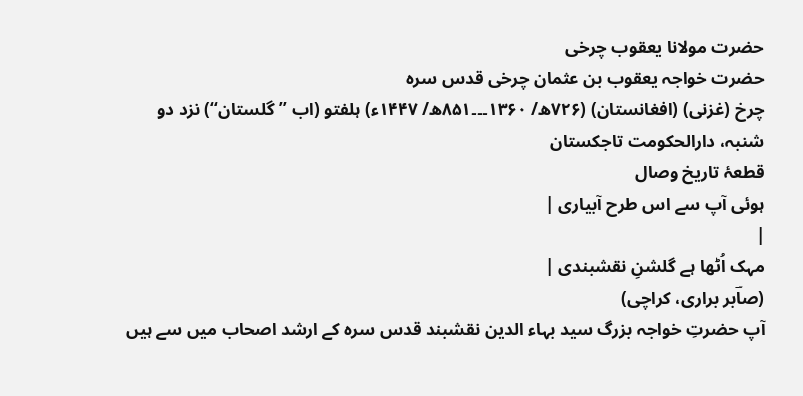حضرت مولانا یعقوب چرخی
حضرت خواجہ یعقوب بن عثمان چرخی قدس سرہ
چرخ (غزنی) (افغانستان) (۷۲۶ھ/ ۱۳۶۰۔۔۔۸۵۱ھ/ ۱۴۴۷ء) ہلفتو (اب ’’گلستان‘‘) نزد دو شنبہ، دارالحکومت تاجکستان
قطعۂ تاریخ وصال
ہوئی آپ سے اس طرح آبیاری |
|
مہک اُٹھا ہے گلشنِ نقشبندی |
(صاؔبر براری، کراچی)
آپ حضرتِ خواجہ بزرگ سید بہاء الدین نقشبند قدس سرہ کے ارشد اصحاب میں سے ہیں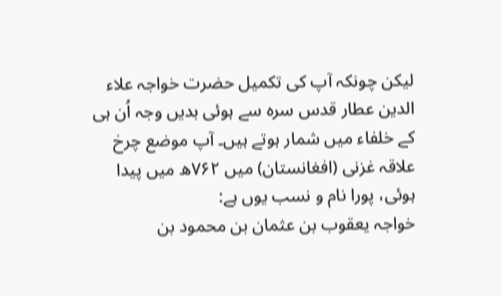لیکن چونکہ آپ کی تکمیل حضرت خواجہ علاء الدین عطار قدس سرہ سے ہوئی بدیں وجہ اُن ہی کے خلفاء میں شمار ہوتے ہیں۔ آپ موضع چرخ علاقہ غزنی (افغانستان) میں ۷۶۲ھ میں پیدا ہوئی، پورا نام و نسب یوں ہے:
خواجہ یعقوب بن عثمان بن محمود بن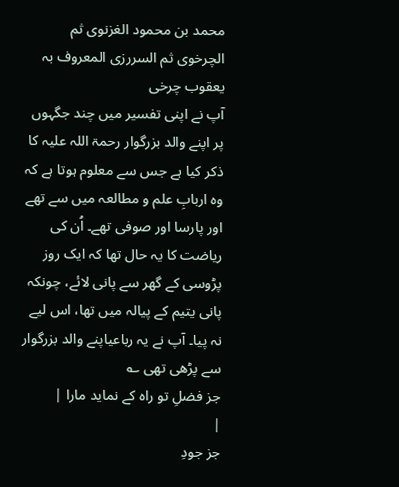محمد بن محمود الغزنوی ثم الچرخوی ثم السررزی المعروف بہ یعقوب چرخی
آپ نے اپنی تفسیر میں چند جگہوں پر اپنے والد بزرگوار رحمۃ اللہ علیہ کا ذکر کیا ہے جس سے معلوم ہوتا ہے کہ وہ اربابِ علم و مطالعہ میں سے تھے اور پارسا اور صوفی تھے۔ اُن کی ریاضت کا یہ حال تھا کہ ایک روز پڑوسی کے گھر سے پانی لائے، چونکہ پانی یتیم کے پیالہ میں تھا، اس لیے نہ پیا۔ آپ نے یہ رباعیاپنے والد بزرگوار سے پڑھی تھی ؎
جز فضلِ تو راہ کے نماید مارا |
|
جز جودِ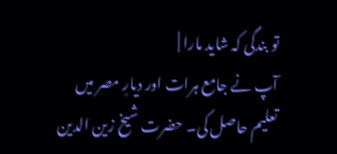تو بندگی کہ شاید مارا |
آپ نے جامع ہرات اور دیارِ مصر میں تعلیم حاصل کی۔ حضرت شیخ زین الدین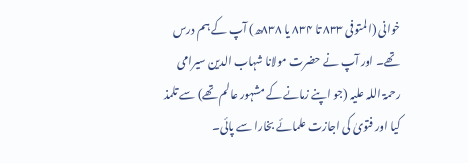خوانی (المتوفی ۸۳۳ تا ۸۳۴ یا ۸۳۸ھ) آپ کے ہم درس تھے۔ اور آپ نے حضرت مولانا شہاب الدین سیرامی رحمۃ اللہ علیہ (جو اپنے زمانے کے مشہور عالم تھے) سے تلمذ کیا اور فتویٰ کی اجازت علمائے بخارا سے پائی۔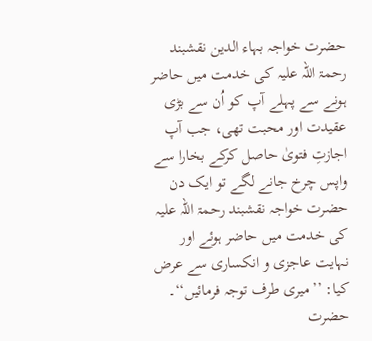حضرت خواجہ بہاء الدین نقشبند رحمۃ اللہ علیہ کی خدمت میں حاضر ہونے سے پہلے آپ کو اُن سے بڑی عقیدت اور محبت تھی، جب آپ اجازتِ فتویٰ حاصل کرکے بخارا سے واپس چرخ جانے لگے تو ایک دن حضرت خواجہ نقشبند رحمۃ اللہ علیہ کی خدمت میں حاضر ہوئے اور نہایت عاجزی و انکساری سے عرض کیا: ’’میری طرف توجہ فرمائیں‘‘۔ حضرت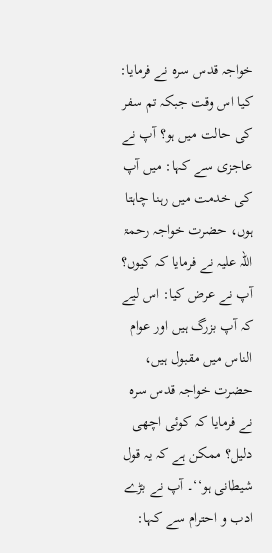خواجہ قدس سرہ نے فرمایا: کیا اس وقت جبکہ تم سفر کی حالت میں ہو؟ آپ نے عاجزی سے کہا: میں آپ کی خدمت میں رہنا چاہتا ہوں، حضرت خواجہ رحمۃ اللہ علیہ نے فرمایا کہ کیوں؟ آپ نے عرض کیا: اس لیے کہ آپ بزرگ ہیں اور عوام الناس میں مقبول ہیں، حضرت خواجہ قدس سرہ نے فرمایا کہ کوئی اچھی دلیل؟ ممکن ہے کہ یہ قول شیطانی ہو‘‘۔ آپ نے بڑے ادب و احترام سے کہا: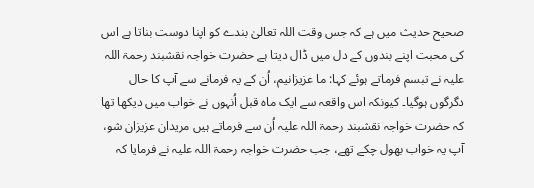صحیح حدیث میں ہے کہ جس وقت اللہ تعالیٰ بندے کو اپنا دوست بناتا ہے اس کی محبت اپنے بندوں کے دل میں ڈال دیتا ہے حضرت خواجہ نقشبند رحمۃ اللہ علیہ نے تبسم فرماتے ہوئے کہا: ما عزیزانیم، اُن کے یہ فرمانے سے آپ کا حال دگرگوں ہوگیا۔ کیونکہ اس واقعہ سے ایک ماہ قبل اُنہوں نے خواب میں دیکھا تھا کہ حضرت خواجہ نقشبند رحمۃ اللہ علیہ اُن سے فرماتے ہیں مریدان عزیزان شو، آپ یہ خواب بھول چکے تھے، جب حضرت خواجہ رحمۃ اللہ علیہ نے فرمایا کہ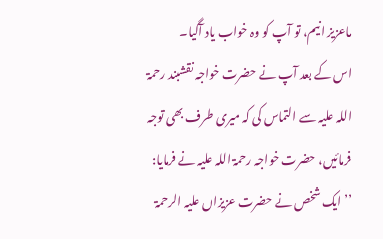ماعزیز انیم، تو آپ کو وہ خواب یاد آگیا۔
اس کے بعد آپ نے حضرت خواجہ نقشبند رحمۃ اللہ علیہ سے التماس کی کہ میری طرف بھی توجہ فرمائیں، حضرت خواجہ رحمۃ اللہ علیہ نے فرمایا: ’’ایک شخص نے حضرت عزیزاں علیہ الرحمۃ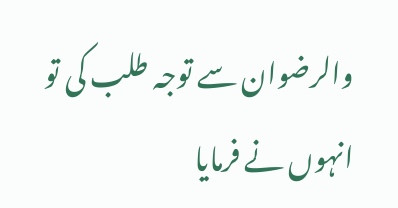والرضوان سے توجہ طلب کی تو انہوں نے فرمایا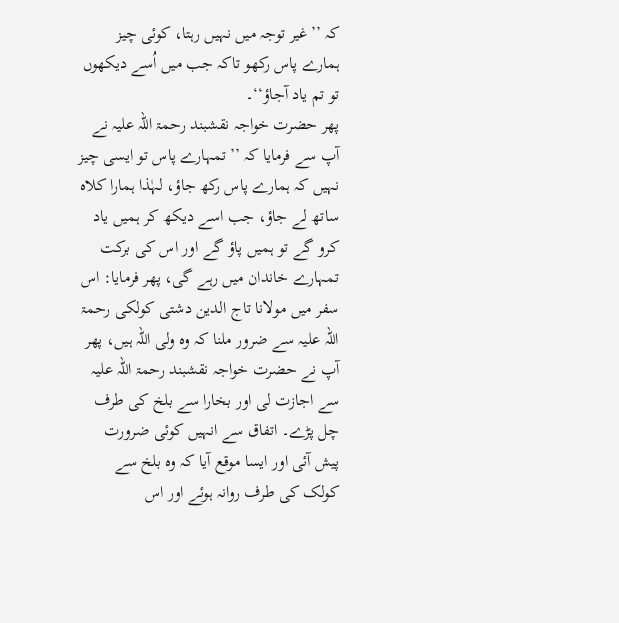کہ ’’غیر توجہ میں نہیں رہتا، کوئی چیز ہمارے پاس رکھو تاکہ جب میں اُسے دیکھوں تو تم یاد آجاؤ‘‘۔
پھر حضرت خواجہ نقشبند رحمۃ اللہ علیہ نے آپ سے فرمایا کہ ’’تمہارے پاس تو ایسی چیز نہیں کہ ہمارے پاس رکھ جاؤ، لہٰذا ہمارا کلاہ ساتھ لے جاؤ، جب اسے دیکھ کر ہمیں یاد کرو گے تو ہمیں پاؤ گے اور اس کی برکت تمہارے خاندان میں رہے گی، پھر فرمایا: اس سفر میں مولانا تاج الدین دشتی کولکی رحمۃ اللہ علیہ سے ضرور ملنا کہ وہ ولی اللہ ہیں، پھر آپ نے حضرت خواجہ نقشبند رحمۃ اللہ علیہ سے اجازت لی اور بخارا سے بلخ کی طرف چل پڑے۔ اتفاق سے انہیں کوئی ضرورت پیش آئی اور ایسا موقع آیا کہ وہ بلخ سے کولک کی طرف روانہ ہوئے اور اس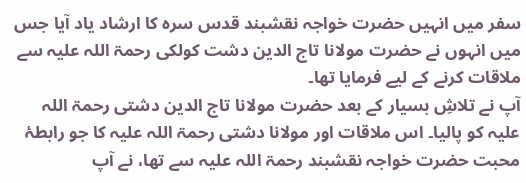سفر میں انہیں حضرت خواجہ نقشبند قدس سرہ کا ارشاد یاد آیا جس میں انہوں نے حضرت مولانا تاج الدین دشت کولکی رحمۃ اللہ علیہ سے ملاقات کرنے کے لیے فرمایا تھا۔
آپ نے تلاشِ بسیار کے بعد حضرت مولانا تاج الدین دشتی رحمۃ اللہ علیہ کو پالیا۔ اس ملاقات اور مولانا دشتی رحمۃ اللہ علیہ کا جو رابطۂ محبت حضرت خواجہ نقشبند رحمۃ اللہ علیہ سے تھا، نے آپ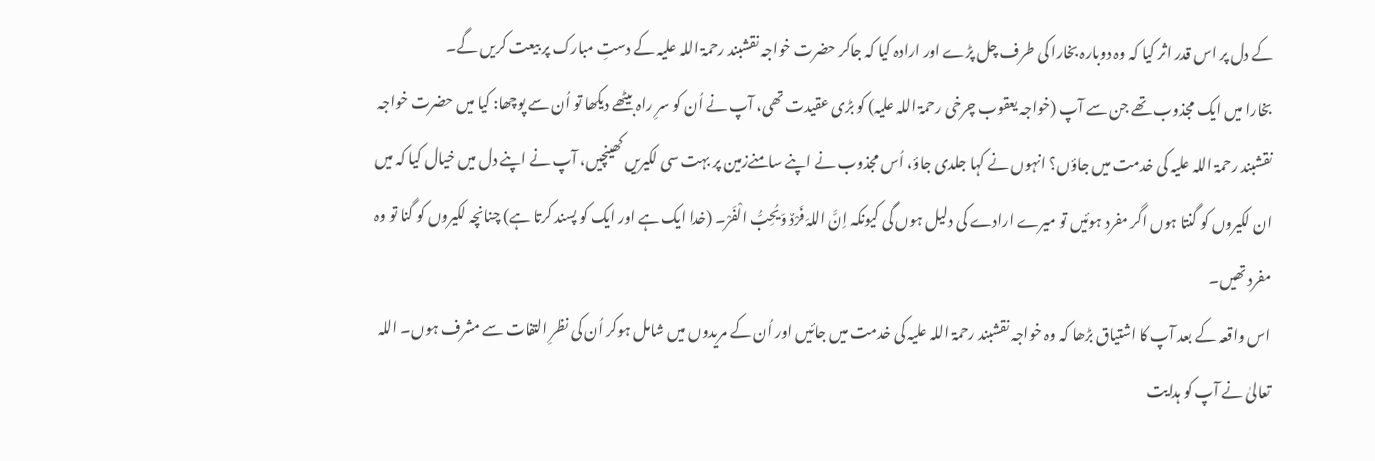کے دل پر اس قدر اثر کیا کہ وہ دوبارہ بخارا کی طرف چل پڑے اور ارادہ کیا کہ جاکر حضرت خواجہ نقشبند رحمۃ اللہ علیہ کے دستِ مبارک پر بیعت کریں گے۔
بخارا میں ایک مجذوب تھے جن سے آپ (خواجہ یعقوب چرخی رحمۃ اللہ علیہ) کو بڑی عقیدت تھی، آپ نے اُن کو سرِ راہ بیٹھے دیکھا تو اُن سے پوچھا: کیا میں حضرت خواجہ نقشبند رحمۃ اللہ علیہ کی خدمت میں جاؤں؟ انہوں نے کہا جلدی جاؤ، اُس مجذوب نے اپنے سامنےزمین پر بہت سی لکیریں کھینچیں، آپ نے اپنے دل میں خیال کیا کہ میں ان لکیروں کو گنتا ہوں اگر مفرد ہوئیں تو میرے ارادے کی دلیل ہوں گی کیونکہ اِنَّ اللہَ فَرْدٌ وّیُحِبُّ الْفَرْ۔ (خدا ایک ہے اور ایک کو پسند کرتا ہے) چنانچہ لکیروں کو گنا تو وہ مفرد تھیں۔
اس واقعہ کے بعد آپ کا اشتیاق بڑھا کہ وہ خواجہ نقشبند رحمۃ اللہ علیہ کی خدمت میں جائیں اور اُن کے مریدوں میں شامل ہوکر اُن کی نظرِ التفات سے مشرف ہوں۔ اللہ تعالیٰ نے آپ کو ہدایت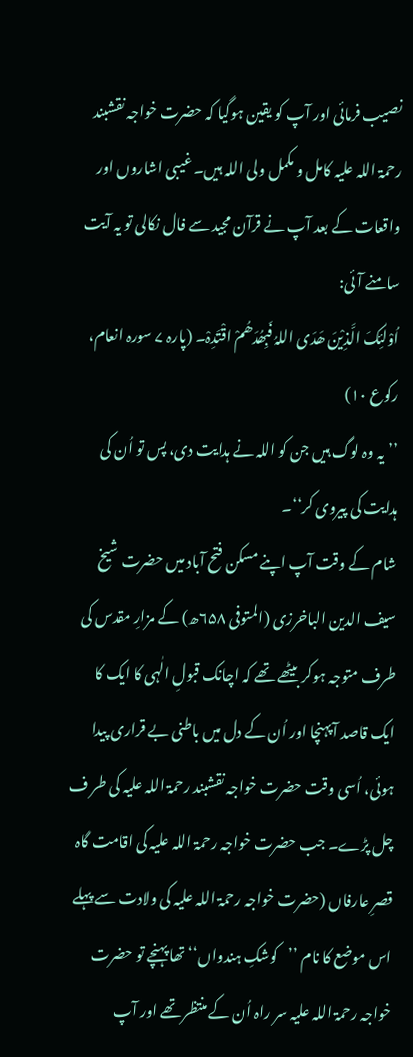نصیب فرمائی اور آپ کو یقین ہوگیا کہ حضرت خواجہ نقشبند رحمۃ اللہ علیہ کامل و مکمل ولی اللہ ہیں۔ غیبی اشاروں اور واقعات کے بعد آپ نے قرآن مجید سے فال نکالی تو یہ آیت سامنے آئی:
اُوْلٰئِکَ الَّذِیْنَ ھَدَی اللہُ فَبِھُدَھُمْ اقْتَدِہْ۔ (پارہ ۷ سورہ انعام، رکوع ۱۰)
’’یہ وہ لوگ ہیں جن کو اللہ نے ہدایت دی، پس تو اُن کی ہدایت کی پیروی کر‘‘۔
شام کے وقت آپ اپنے مسکن فتح آباد میں حضرت شیخ سیف الدین الباخرزی (المتوفی ۶۵۸ھ) کے مزارِ مقدس کی طرف متوجہ ہوکر بیٹھے تھے کہ اچانک قبولِ الٰہی کا ایک کا ایک قاصد آپہنچا اور اُن کے دل میں باطنی بے قراری پیدا ہوئی، اُسی وقت حضرت خواجہ نقشبند رحمۃ اللہ علیہ کی طر ف چل پڑے۔ جب حضرت خواجہ رحمۃ اللہ علیہ کی اقامت گاہ قصرِ عارفاں (حضرت خواجہ رحمۃ اللہ علیہ کی ولادت سے پہلے اس موضع کا نام ’’کوشکِ ہندواں‘‘ تھا پہنچے تو حضرت خواجہ رحمۃ اللہ علیہ سر راہ اُن کے منتظر تھے اور آپ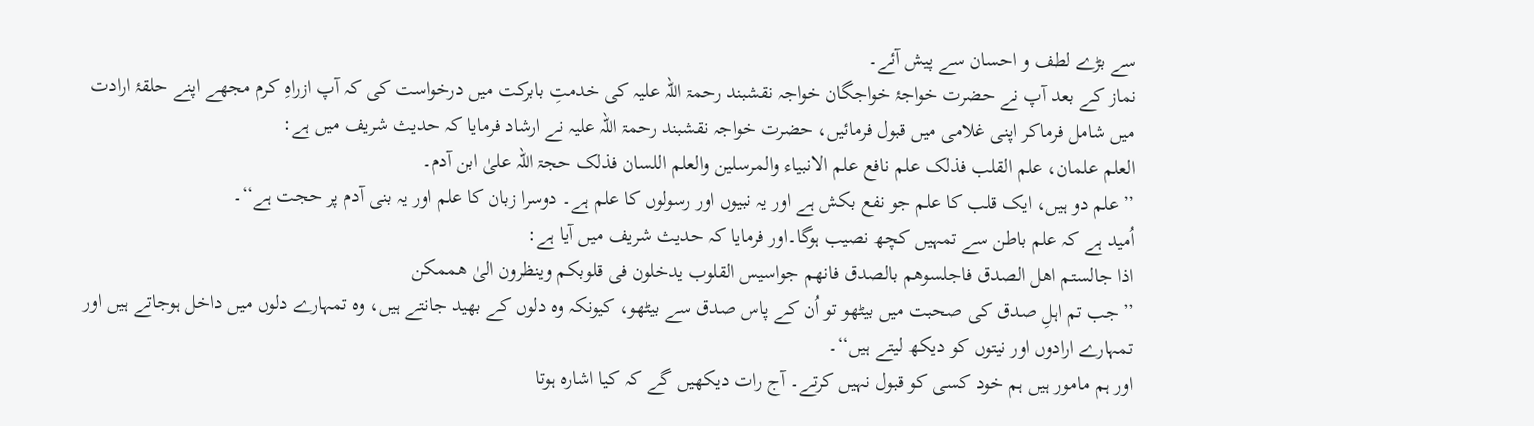سے بڑے لطف و احسان سے پیش آئے۔
نماز کے بعد آپ نے حضرت خواجۂ خواجگان خواجہ نقشبند رحمۃ اللہ علیہ کی خدمتِ بابرکت میں درخواست کی کہ آپ ازراہِ کرم مجھے اپنے حلقۂ ارادت میں شامل فرماکر اپنی غلامی میں قبول فرمائیں، حضرت خواجہ نقشبند رحمۃ اللہ علیہ نے ارشاد فرمایا کہ حدیث شریف میں ہے:
العلم علمان، علم القلب فذلک علم نافع علم الانبیاء والمرسلین والعلم اللسان فذلک حجۃ اللہ علیٰ ابن آدم۔
’’علم دو ہیں، ایک قلب کا علم جو نفع بکش ہے اور یہ نبیوں اور رسولوں کا علم ہے۔ دوسرا زبان کا علم اور یہ بنی آدم پر حجت ہے‘‘۔
اُمید ہے کہ علم باطن سے تمہیں کچھ نصیب ہوگا۔اور فرمایا کہ حدیث شریف میں آیا ہے:
اذا جالستم اھل الصدق فاجلسوھم بالصدق فانھم جواسیس القلوب یدخلون فی قلوبکم وینظرون الیٰ ھممکن
’’جب تم اہلِ صدق کی صحبت میں بیٹھو تو اُن کے پاس صدق سے بیٹھو، کیونکہ وہ دلوں کے بھید جانتے ہیں، وہ تمہارے دلوں میں داخل ہوجاتے ہیں اور تمہارے ارادوں اور نیتوں کو دیکھ لیتے ہیں‘‘۔
اور ہم مامور ہیں ہم خود کسی کو قبول نہیں کرتے۔ آج رات دیکھیں گے کہ کیا اشارہ ہوتا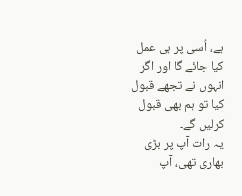ہے، اُسی پر ہی عمل کیا جائے گا اور اگر انہوں نے تجھے قبول کیا تو ہم بھی قبول کرلیں گے۔
یہ رات آپ پر بڑی بھاری تھی، آپ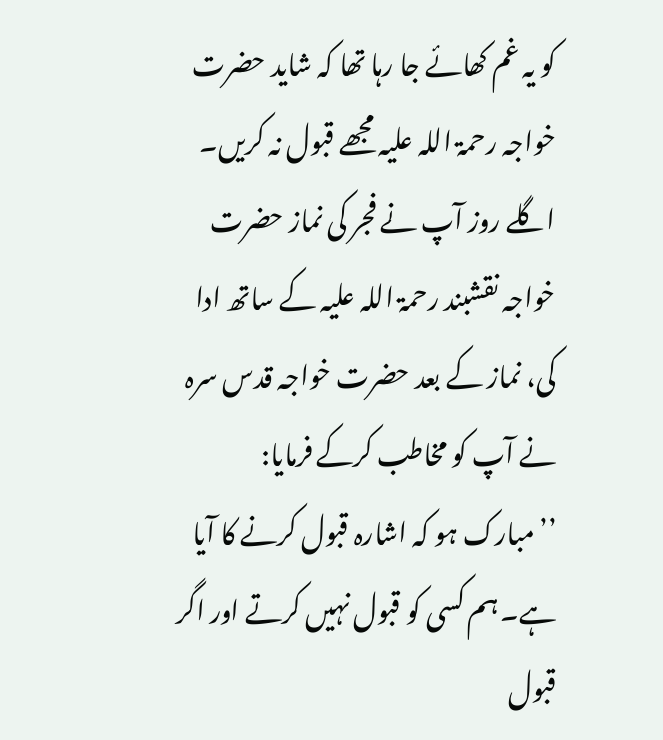کو یہ غم کھائے جا رہا تھا کہ شاید حضرت خواجہ رحمۃ اللہ علیہ مجھے قبول نہ کریں۔ اگلے روز آپ نے فجر کی نماز حضرت خواجہ نقشبند رحمۃ اللہ علیہ کے ساتھ ادا کی، نماز کے بعد حضرت خواجہ قدس سرہ نے آپ کو مخاطب کرکے فرمایا:
’’مبارک ہو کہ اشارہ قبول کرنے کا آیا ہے۔ ہم کسی کو قبول نہیں کرتے اور اگر قبول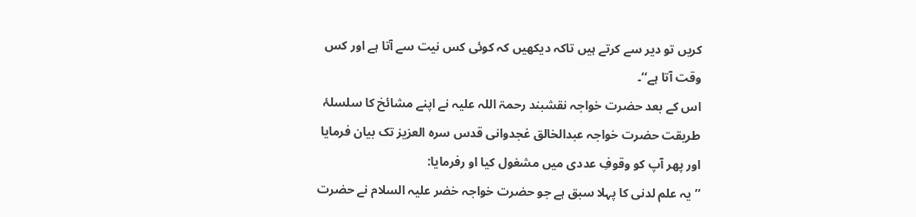کریں تو دیر سے کرتے ہیں تاکہ دیکھیں کہ کوئی کس نیت سے آتا ہے اور کس وقت آتا ہے‘‘۔
اس کے بعد حضرت خواجہ نقشبند رحمۃ اللہ علیہ نے اپنے مشائخ کا سلسلۂ طریقت حضرت خواجہ عبدالخالق غجدوانی قدس سرہ العزیز تک بیان فرمایا اور پھر آپ کو وقوفِ عددی میں مشغول کیا او رفرمایا:
’’یہ علم لدنی کا پہلا سبق ہے جو حضرت خواجہ خضر علیہ السلام نے حضرت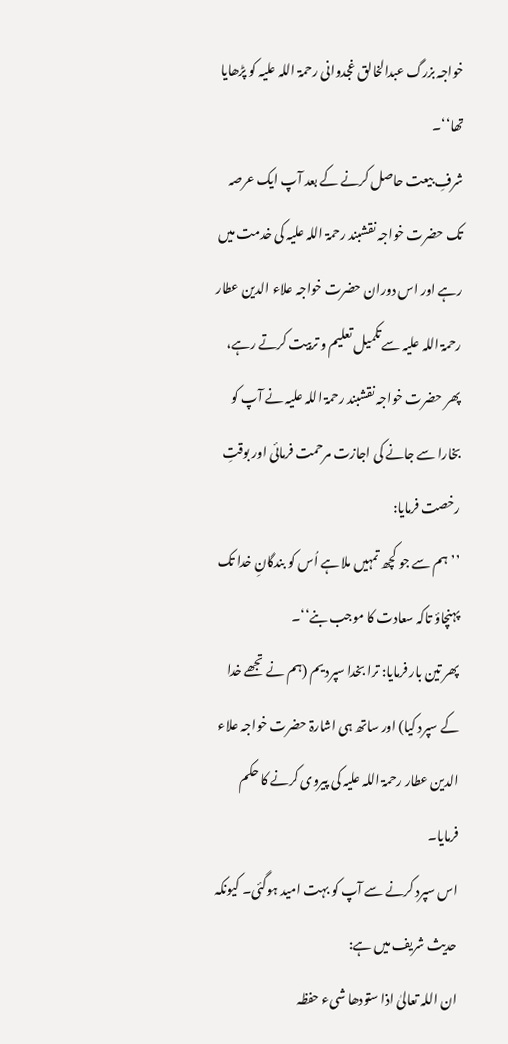خواجہ بزرگ عبدالخالق غجدوانی رحمۃ اللہ علیہ کو پڑھایا تھا‘‘۔
شرفِ بیعت حاصل کرنے کے بعد آپ ایک عرصہ تک حضرت خواجہ نقشبند رحمۃ اللہ علیہ کی خدمت میں رہے اور اس دوران حضرت خواجہ علاء الدین عطار رحمۃ اللہ علیہ سے تکمیل تعلیم و تربیت کرتے رہے، پھر حضرت خواجہ نقشبند رحمۃ اللہ علیہ نے آپ کو بخارا سے جانے کی اجازت مرحمت فرمائی اور بوقتِ رخصت فرمایا:
’’ہم سے جو کچھ تمہیں ملا ہے اُس کو بندگانِ خدا تک پہنچاؤ تاکہ سعادت کا موجب بنے‘‘۔
پھر تین بار فرمایا: ترا بخدا سپرد یم (ہم نے تجھے خدا کے سپرد کیا) اور ساتھ ہی اشارۃ حضرت خواجہ علاء الدین عطار رحمۃ اللہ علیہ کی پیروی کرنے کا حکم فرمایا۔
اس سپرد کرنے سے آپ کو بہت امید ہوگئی۔ کیونکہ حدیث شریف میں ہے:
ان اللہ تعالیٰ اذا ستودھا شیء حفظہ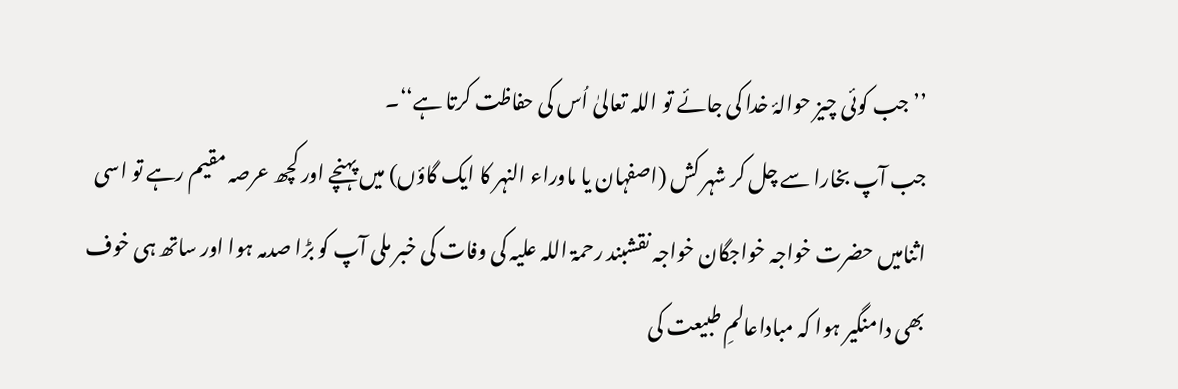’’جب کوئی چیز حوالۂ خدا کی جائے تو اللہ تعالیٰ اُس کی حفاظت کرتا ہے‘‘۔
جب آپ بخارا سے چل کر شہر کش (اصفہان یا ماوراء النہر کا ایک گاؤں) میں پہنچے اور کچھ عرصہ مقیم رہے تو اسی اثنامیں حضرت خواجہ خواجگان خواجہ نقشبند رحمۃ اللہ علیہ کی وفات کی خبر ملی آپ کو بڑا صدمہ ہوا اور ساتھ ہی خوف بھی دامنگیر ہوا کہ مباداعالمِ طبیعت کی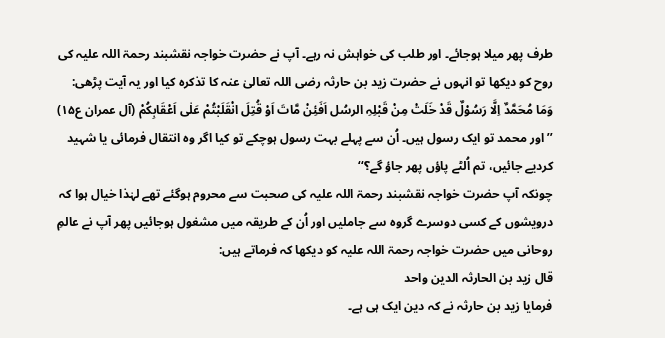طرف پھر میلا ہوجائے۔ اور طلب کی خواہش نہ رہے۔ آپ نے حضرت خواجہ نقشبند رحمۃ اللہ علیہ کی روح کو دیکھا تو انہوں نے حضرت زید بن حارثہ رضی اللہ تعالیٰ عنہ کا تذکرہ کیا اور یہ آیت پڑھی:
وَمَا مُحَمَّدٌ اِلَّا رَسُوْلٌ قَدْ خَلَتْ مِنْ قَبْلِہِ الرسُل اَفَئِنْ مَّاتَ اَوْ قُتِلَ انْقَلَبْتُمْ عَلٰی اَعْقَابِکُمْ (آل عمران ع۱۵)
’’اور محمد تو ایک رسول ہیں۔ اُن سے پہلے بہت رسول ہوچکے تو کیا اگر وہ انتقال فرمائی یا شہید کردیے جائیں، تم اُلٹے پاؤں پھر جاؤ گے؟‘‘
چونکہ آپ حضرت خواجہ نقشبند رحمۃ اللہ علیہ کی صحبت سے محروم ہوگئے تھے لہٰذا خیال ہوا کہ درویشوں کے کسی دوسرے گروہ سے جاملیں اور اُن کے طریقہ میں مشغول ہوجائیں پھر آپ نے عالمِ روحانی میں حضرت خواجہ رحمۃ اللہ علیہ کو دیکھا کہ فرماتے ہیں:
قال زید بن الحارثہ الدین واحد
فرمایا زید بن حارثہ نے کہ دین ایک ہی ہے۔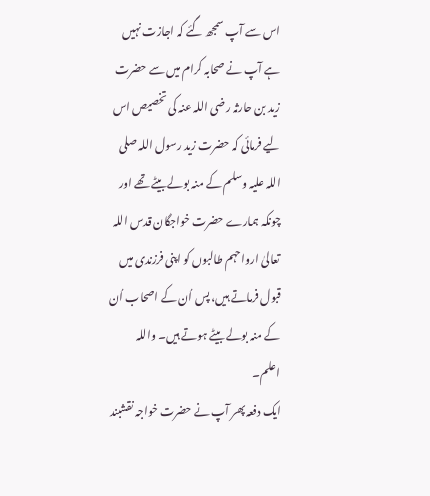اس سے آپ سمجھ گئے کہ اجازت نہیں ہے آپ نے صحابہ کرام میں سے حضرت زید بن حارثہ رضی اللہ عنہ کی تخصیص اس لیے فرمائی کہ حضرت زید رسول اللہ صلی اللہ علیہ وسلم کے منہ بولے بیٹے تھے اور چونکہ ہمارے حضرت خواجگان قدس اللہ تعالیٰ ارواحہم طالبوں کو اپنی فرزندی میں قبول فرماتے ہیں، پس اُن کے اصحاب اُن کے منہ بولے بیٹے ہوتے ہیں۔ واللہ اعلم۔
ایک دفعہ پھر آپ نے حضرت خواجہ نقشبند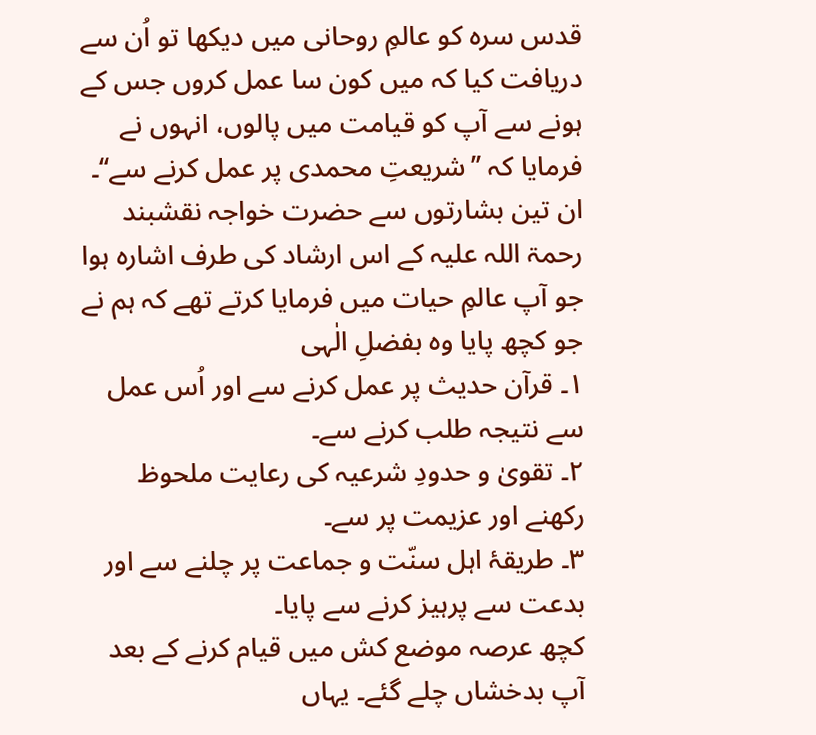قدس سرہ کو عالمِ روحانی میں دیکھا تو اُن سے دریافت کیا کہ میں کون سا عمل کروں جس کے ہونے سے آپ کو قیامت میں پالوں، انہوں نے فرمایا کہ ’’شریعتِ محمدی پر عمل کرنے سے‘‘۔
ان تین بشارتوں سے حضرت خواجہ نقشبند رحمۃ اللہ علیہ کے اس ارشاد کی طرف اشارہ ہوا جو آپ عالمِ حیات میں فرمایا کرتے تھے کہ ہم نے جو کچھ پایا وہ بفضلِ الٰہی
۱۔ قرآن حدیث پر عمل کرنے سے اور اُس عمل سے نتیجہ طلب کرنے سے۔
۲۔ تقویٰ و حدودِ شرعیہ کی رعایت ملحوظ رکھنے اور عزیمت پر سے۔
۳۔ طریقۂ اہل سنّت و جماعت پر چلنے سے اور بدعت سے پرہیز کرنے سے پایا۔
کچھ عرصہ موضع کش میں قیام کرنے کے بعد آپ بدخشاں چلے گئے۔ یہاں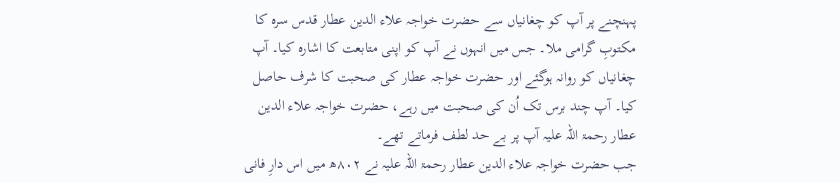پہنچنے پر آپ کو چغانیاں سے حضرت خواجہ علاء الدین عطار قدس سرہ کا مکتوبِ گرامی ملا۔ جس میں انہوں نے آپ کو اپنی متابعت کا اشارہ کیا۔ آپ چغانیاں کو روانہ ہوگئے اور حضرت خواجہ عطار کی صحبت کا شرف حاصل کیا۔ آپ چند برس تک اُن کی صحبت میں رہے، حضرت خواجہ علاء الدین عطار رحمۃ اللہ علیہ آپ پر بے حد لطف فرماتے تھے۔
جب حضرت خواجہ علاء الدین عطار رحمۃ اللہ علیہ نے ۸۰۲ھ میں اس دارِ فانی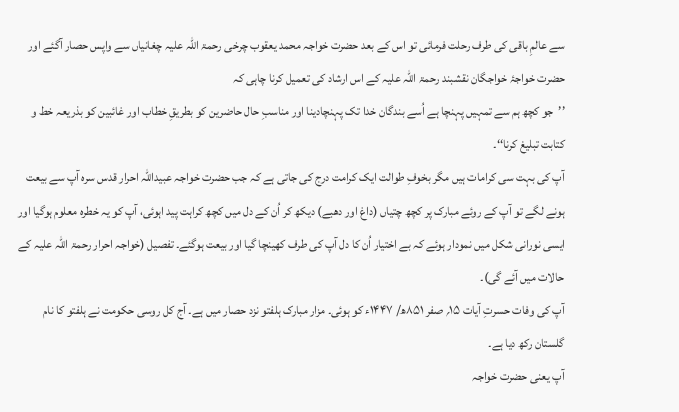سے عالمِ باقی کی طرف رحلت فرمائی تو اس کے بعد حضرت خواجہ محمد یعقوب چرخی رحمۃ اللہ علیہ چغانیاں سے واپس حصار آگئے اور حضرت خواجۂ خواجگان نقشبند رحمۃ اللہ علیہ کے اس ارشاد کی تعمیل کرنا چاہی کہ
’’جو کچھ ہم سے تمہیں پہنچا ہے اُسے بندگان خدا تک پہنچادینا اور مناسبِ حال حاضرین کو بطریقِ خطاب اور غائبین کو بذریعہ خط و کتابت تبلیغ کرنا‘‘۔
آپ کی بہت سی کرامات ہیں مگر بخوفِ طوالت ایک کرامت درج کی جاتی ہے کہ جب حضرت خواجہ عبیداللہ احرار قدس سرہ آپ سے بیعت ہونے لگے تو آپ کے روئے مبارک پر کچھ چتیاں (داغ اور دھبے) دیکھ کر اُن کے دل میں کچھ کراہت پید اہوئی، آپ کو یہ خطرہ معلوم ہوگیا اور ایسی نورانی شکل میں نمودار ہوئے کہ بے اختیار اُن کا دل آپ کی طرف کھینچا گیا اور بیعت ہوگئے۔ تفصیل (خواجہ احرار رحمۃ اللہ علیہ کے حالات میں آئے گی)۔
آپ کی وفات حسرتِ آیات ۱۵؍ صفر ۸۵۱ھ/ ۱۴۴۷ء کو ہوئی۔ مزار مبارک ہلفتو نزد حصار میں ہے۔ آج کل روسی حکومت نے ہلفتو کا نام گلستان رکھ دیا ہے۔
آپ یعنی حضرت خواجہ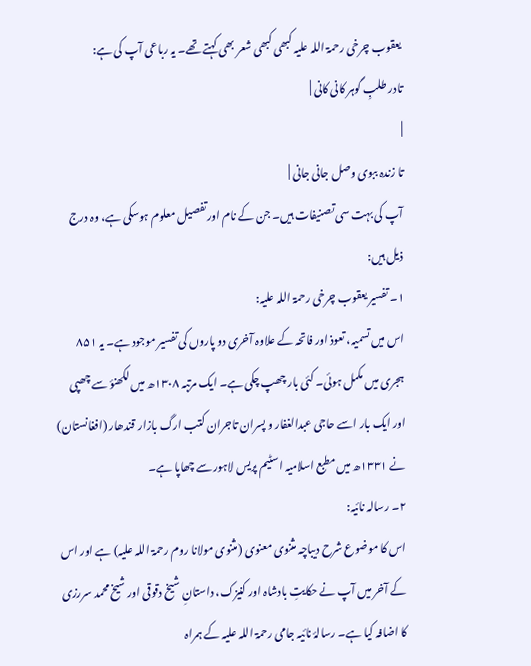یعقوب چرخی رحمۃ اللہ علیہ کبھی کبھی شعر بھی کہتے تھے۔ یہ رباعی آپ کی ہے:
تادر طلبِ گوہر کانی کانی |
|
تا زندہ ببوی وصل جانی جانی |
آپ کی بہت سی تصنیفات ہیں۔ جن کے نام اور تفصیل معلوم ہوسکی ہے، وہ درج ذیل ہیں:
۱۔ تفسیر یعقوب چرخی رحمۃ اللہ علیہ:
اس میں تسمیہ، تعوذ اور فاتحہ کے علاوہ آخری دو پاروں کی تفسیر موجود ہے۔ یہ ۸۵۱ ہجری میں مکمل ہوئی۔ کئی بار چھپ چکی ہے۔ ایک مرتبہ ۱۳۰۸ھ میں لکھنؤ سے چھپی اور ایک بار اسے حاجی عبدالغفار و پسران تاجران کتب ارگ بازار قندھار (افغانستان) نے ۱۳۳۱ھ میں مطبع اسلامیہ اسٹیم پریس لاہور سے چھاپا ہے۔
۲۔ رسالہ نائیہ:
اس کا موضوع شرح دیباچہ مثنوی معنوی (مثنوی مولانا روم رحمۃ اللہ علیہ) ہے اور اس کے آخر میں آپ نے حکایتِ بادشاہ اور کنیزک، داستانِ شیخ دقوقی اور شیخ محمد سررزی کا اضافہ کیا ہے۔ رسالۂ نائیہ جامی رحمۃ اللہ علیہ کے ہمراہ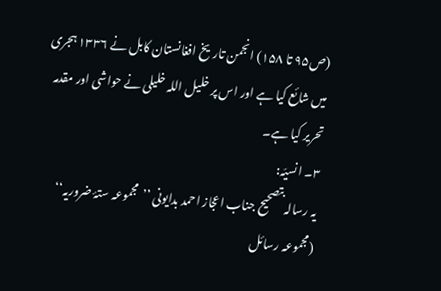(ص۹۵ تا ۱۵۸) انجمن تاریخ افغانستان کابل نے ۱۳۳۶ ہجری میں شائع کیا ہے اور اس پر خلیل اللہ خلیلی نے حواشی اور مقدمہ تحریر کیا ہے۔
۳۔ انسیّہ:
یہ رسالہ بتصحیح جناب اعجاز احمد بدایونی ’’مجموعہ ستۂ ضروریہ‘‘ (مجموعہ رسائل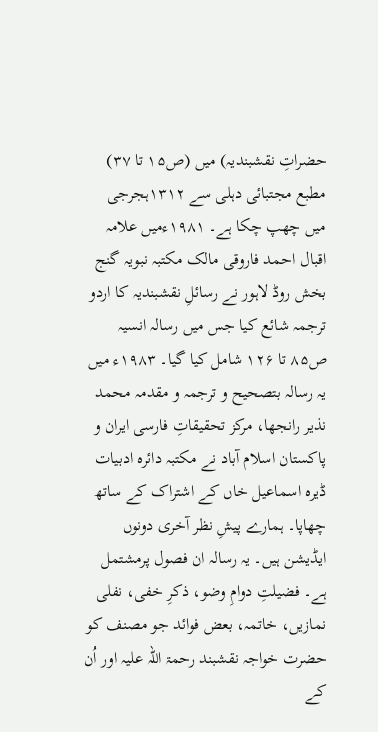حضراتِ نقشبندیہ) میں (ص۱۵ تا ۳۷) مطبع مجتبائی دہلی سے ۱۳۱۲ہجرجی میں چھپ چکا ہے۔ ۱۹۸۱ءمیں علامہ اقبال احمد فاروقی مالک مکتبہ نبویہ گنج بخش روڈ لاہور نے رسائلِ نقشبندیہ کا اردو ترجمہ شائع کیا جس میں رسالہ انسیہ ص۸۵ تا ۱۲۶ شامل کیا گیا۔ ۱۹۸۳ء میں یہ رسالہ بتصحیح و ترجمہ و مقدمہ محمد نذیر رانجھا، مرکز تحقیقاتِ فارسی ایران و پاکستان اسلام آباد نے مکتبہ دائرہ ادبیات ڈیرہ اسماعیل خاں کے اشتراک کے ساتھ چھاپا۔ ہمارے پیشِ نظر آخری دونوں ایڈیشن ہیں۔ یہ رسالہ ان فصول پرمشتمل ہے۔ فضیلتِ دوامِ وضو، ذکرِ خفی، نفلی نمازیں، خاتمہ، بعض فوائد جو مصنف کو حضرت خواجہ نقشبند رحمۃ اللہ علیہ اور اُن کے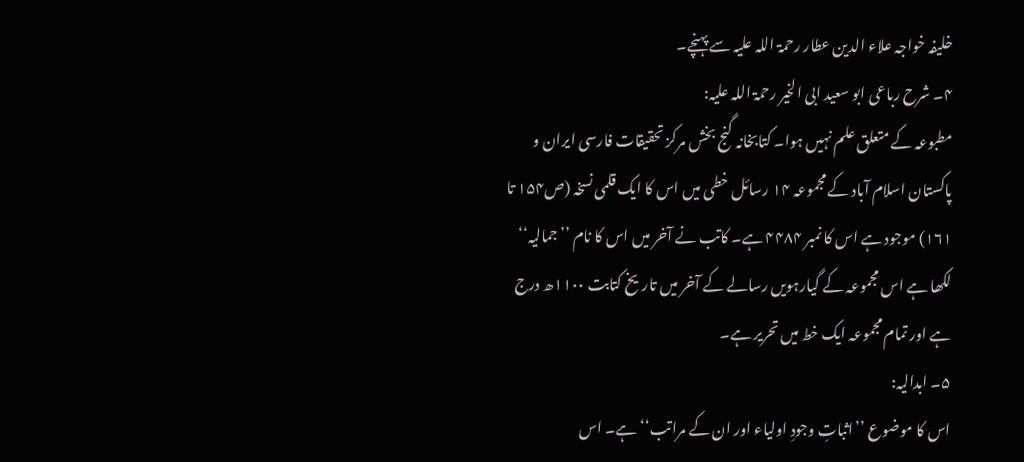خلیفہ خواجہ علاء الدین عطار رحمۃ اللہ علیہ سے پہنچے۔
۴۔ شرح رباعی ابو سعید ابی الخیر رحمۃ اللہ علیہ:
مطبوعہ کے متعلق علم نہیں ہوا۔ کتابخانہ گنج بخش مرکز تحقیقات فارسی ایران و پاکستان اسلام آباد کے مجموعہ ۱۴ رسائل خطی میں اس کا ایک قلمی نسخہ (ص۱۵۴ تا ۱۶۱) موجود ہے اس کا نمبر ۴۴۸۴ ہے۔ کاتب نے آخر میں اس کا نام ’’جمالیہ‘‘ لکھا ہے اس مجموعہ کے گیارہویں رسالے کے آخر میں تاریخ کتابت ۱۱۰۰ھ درج ہے اور تمام مجموعہ ایک خط میں تحریر ہے۔
۵۔ ابدالیہ:
اس کا موضوع ’’اثباتِ وجودِ اولیاء اور ان کے مراتب‘‘ ہے۔ اس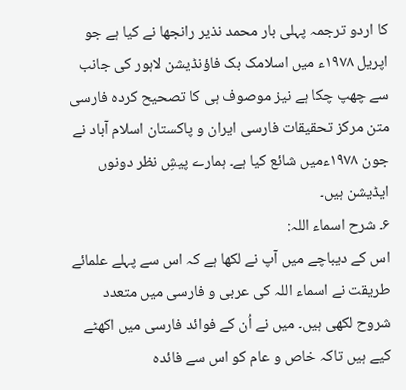کا اردو ترجمہ پہلی بار محمد نذیر رانجھا نے کیا ہے جو اپریل ۱۹۷۸ء میں اسلامک بک فاؤنڈیشن لاہور کی جانب سے چھپ چکا ہے نیز موصوف ہی کا تصحیح کردہ فارسی متن مرکز تحقیقات فارسی ایران و پاکستان اسلام آباد نے جون ۱۹۷۸ءمیں شائع کیا ہے۔ ہمارے پیشِ نظر دونوں ایڈیشن ہیں۔
۶۔ شرح اسماء اللہ:
اس کے دیباچے میں آپ نے لکھا ہے کہ اس سے پہلے علمائے طریقت نے اسماء اللہ کی عربی و فارسی میں متعدد شروح لکھی ہیں۔ میں نے اُن کے فوائد فارسی میں اکھٹے کیے ہیں تاکہ خاص و عام کو اس سے فائدہ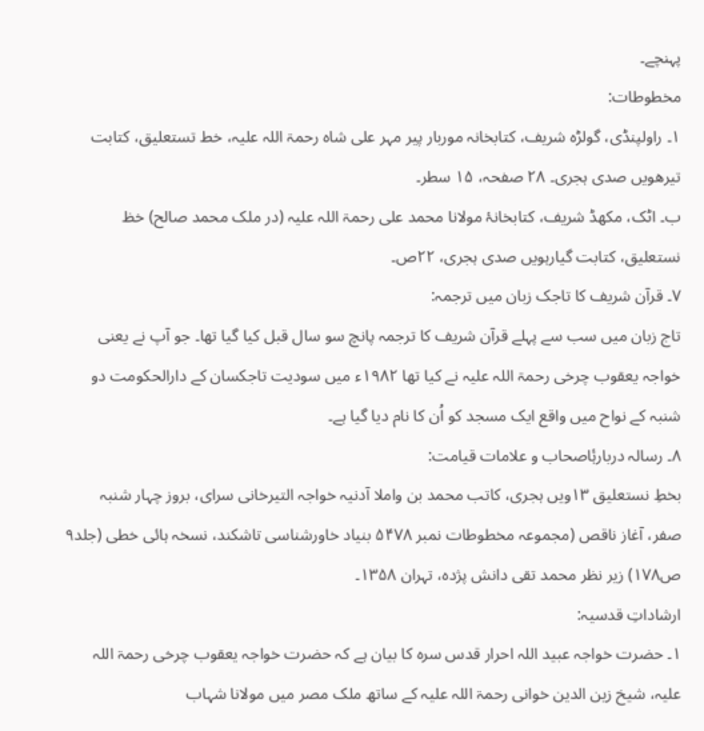پہنچے۔
مخطوطات:
۱۔ راولپنڈی، گولڑہ شریف، کتابخانہ موربار پیر مہر علی شاہ رحمۃ اللہ علیہ، خط تستعلیق، کتابت تیرھویں صدی ہجری۔ ۲۸ صفحہ، ۱۵ سطر۔
ب۔ اٹک، مکھڈ شریف، کتابخانۂ مولانا محمد علی رحمۃ اللہ علیہ (در ملک محمد صالح) خظ نستعلیق، کتابت گیارہویں صدی ہجری، ۲۲ص۔
۷۔ قرآن شریف کا تاجک زبان میں ترجمہ:
تاج زبان میں سب سے پہلے قرآن شریف کا ترجمہ پانچ سو سال قبل کیا گیا تھا۔ جو آپ نے یعنی خواجہ یعقوب چرخی رحمۃ اللہ علیہ نے کیا تھا ۱۹۸۲ء میں سودیت تاجکسان کے دارالحکومت دو شنبہ کے نواح میں واقع ایک مسجد کو اُن کا نام دیا گیا ہے۔
۸۔ رسالہ دربارۂاصحاب و علامات قیامت:
بخطِ نستعلیق ۱۳ویں ہجری، کاتب محمد بن واملا آدنیہ خواجہ التیرخانی سرای، بروز چہار شنبہ صفر، آغاز ناقص (مجموعہ مخطوطات نمبر ۵۴۷۸ بنیاد خاورشناسی تاشکند، نسخہ ہائی خطی (جلد۹ ص۱۷۸) زیر نظر محمد تقی دانش پژدہ، تہران ۱۳۵۸۔
ارشاداتِ قدسیہ:
۱۔ حضرت خواجہ عبید اللہ احرار قدس سرہ کا بیان ہے کہ حضرت خواجہ یعقوب چرخی رحمۃ اللہ علیہ، شیخ زین الدین خوانی رحمۃ اللہ علیہ کے ساتھ ملک مصر میں مولانا شہاب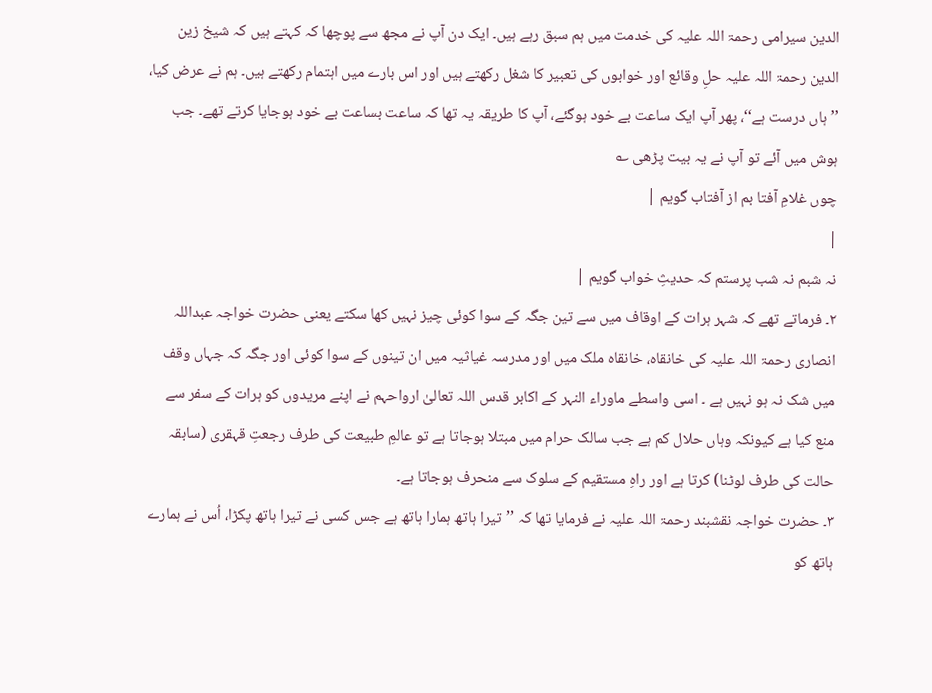الدین سیرامی رحمۃ اللہ علیہ کی خدمت میں ہم سبق رہے ہیں۔ ایک دن آپ نے مجھ سے پوچھا کہ کہتے ہیں کہ شیخ زین الدین رحمۃ اللہ علیہ حلِ وقائع اور خوابوں کی تعبیر کا شغل رکھتے ہیں اور اس بارے میں اہتمام رکھتے ہیں۔ ہم نے عرض کیا، ’’ہاں درست ہے‘‘، پھر آپ ایک ساعت بے خود ہوگئے، آپ کا طریقہ یہ تھا کہ ساعت بساعت بے خود ہوجایا کرتے تھے۔ جب ہوش میں آئے تو آپ نے یہ بیت پڑھی ؎
چوں غلامِ آفتا بم از آفتاب گویم |
|
نہ شبم نہ شب پرستم کہ حدیثِ خواب گویم |
۲۔ فرماتے تھے کہ شہر ہرات کے اوقاف میں سے تین جگہ کے سوا کوئی چیز نہیں کھا سکتے یعنی حضرت خواجہ عبداللہ انصاری رحمۃ اللہ علیہ کی خانقاہ، خانقاہ ملک میں اور مدرسہ غیاثیہ میں ان تینوں کے سوا کوئی اور جگہ کہ جہاں وقف میں شک نہ ہو نہیں ہے ۔ اسی واسطے ماوراء النہر کے اکابر قدس اللہ تعالیٰ ارواحہم نے اپنے مریدوں کو ہرات کے سفر سے منع کیا ہے کیونکہ وہاں حلال کم ہے جب سالک حرام میں مبتلا ہوجاتا ہے تو عالمِ طبیعت کی طرف رجعتِ قہقری (سابقہ حالت کی طرف لوٹنا) کرتا ہے اور راہِ مستقیم کے سلوک سے منحرف ہوجاتا ہے۔
۳۔ حضرت خواجہ نقشبند رحمۃ اللہ علیہ نے فرمایا تھا کہ ’’تیرا ہاتھ ہمارا ہاتھ ہے جس کسی نے تیرا ہاتھ پکڑا، اُس نے ہمارے ہاتھ کو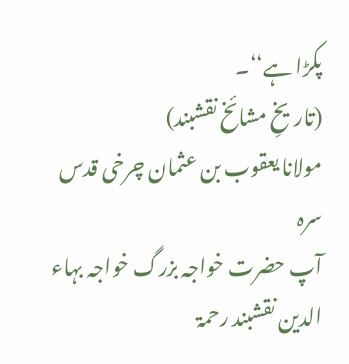پکڑا ہے‘‘۔
(تاریخِ مشائخ نقشبند)
مولانا یعقوب بن عثمان چرخی قدس سرہ
آپ حضرت خواجہ بزرگ خواجہ بہاء الدین نقشبند رحمۃ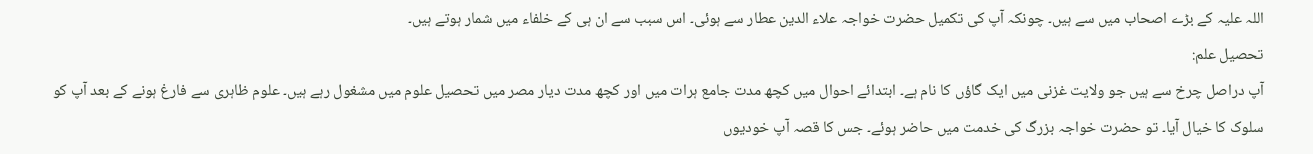اللہ علیہ کے بڑے اصحاب میں سے ہیں۔ چونکہ آپ کی تکمیل حضرت خواجہ علاء الدین عطار سے ہوئی۔ اس سبب سے ان ہی کے خلفاء میں شمار ہوتے ہیں۔
تحصیل علم:
آپ دراصل چرخ سے ہیں جو ولایت غزنی میں ایک گاؤں کا نام ہے۔ ابتدائے احوال میں کچھ مدت جامع ہرات میں اور کچھ مدت دیار مصر میں تحصیل علوم میں مشغول رہے ہیں۔ علوم ظاہری سے فارغ ہونے کے بعد آپ کو سلوک کا خیال آیا۔ تو حضرت خواجہ بزرگ کی خدمت میں حاضر ہوئے۔ جس کا قصہ آپ خودیوں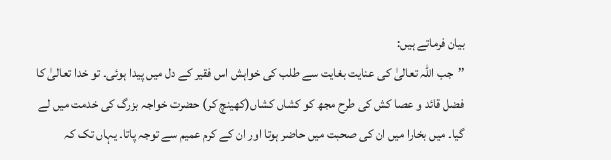بیان فرماتے ہیں:
’’جب اللہ تعالیٰ کی عنایت بغایت سے طلب کی خواہش اس فقیر کے دل میں پیدا ہوئی۔ تو خدا تعالیٰ کا فضل قائد و عصا کش کی طرح مجھ کو کشاں کشاں(کھینچ کر) حضرت خواجہ بزرگ کی خدمت میں لے گیا۔ میں بخارا میں ان کی صحبت میں حاضر ہوتا اور ان کے کرم عمیم سے توجہ پاتا۔ یہاں تک کہ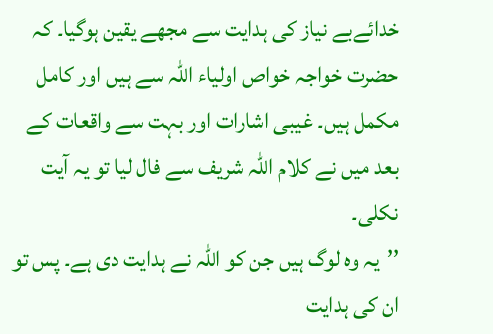خدائےبے نیاز کی ہدایت سے مجھے یقین ہوگیا۔ کہ حضرت خواجہ خواص اولیاء اللہ سے ہیں اور کامل مکمل ہیں۔ غیبی اشارات اور بہت سے واقعات کے بعد میں نے کلام اللہ شریف سے فال لیا تو یہ آیت نکلی۔
’’یہ وہ لوگ ہیں جن کو اللہ نے ہدایت دی ہے۔ پس تو ان کی ہدایت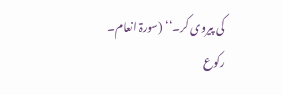کی پیروی کر۔‘‘ (سورۃ انعام۔ رکوع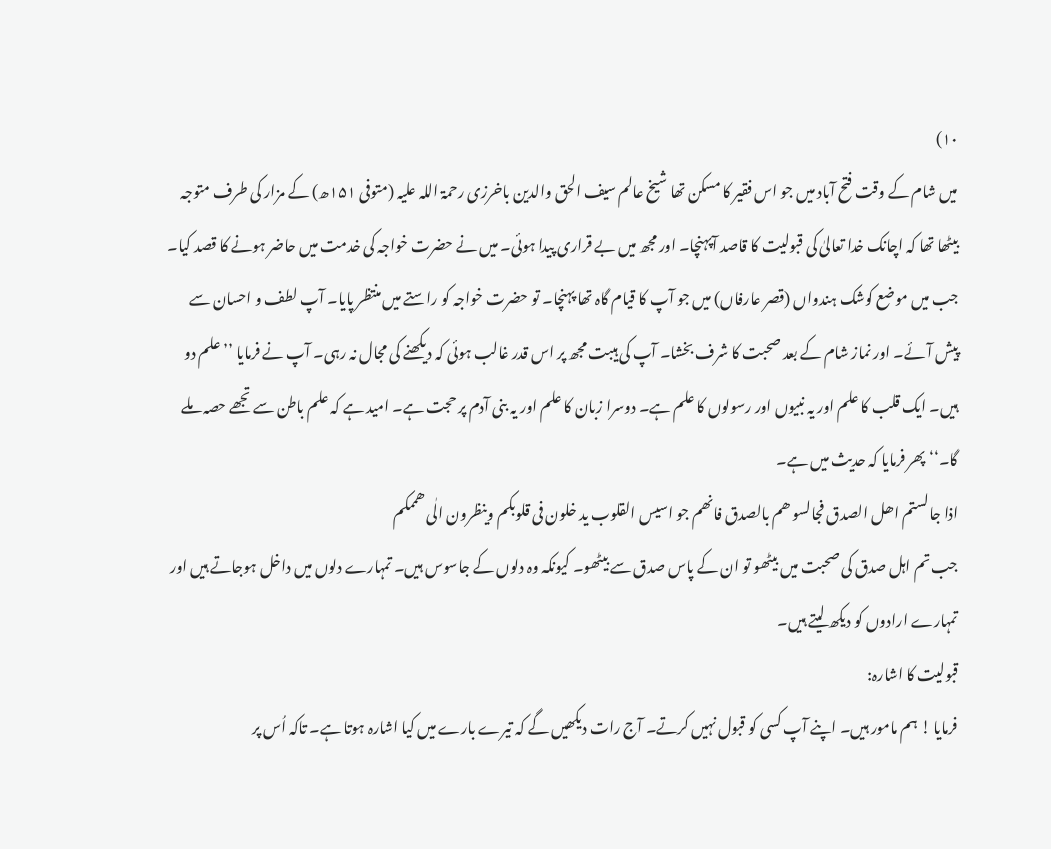۱۰)
میں شام کے وقت فتح آباد میں جو اس فقیر کا مسکن تھا شیخ عالم سیف الحق والدین باخرزی رحمۃ اللہ علیہ (متوفی ۱۵۱ھ) کے مزار کی طرف متوجہ بیٹھا تھا کہ اچانک خدا تعالیٰ کی قبولیت کا قاصد آپہنچا۔ اور مجھ میں بے قراری پیدا ہوئی۔ میں نے حضرت خواجہ کی خدمت میں حاضر ہونے کا قصد کیا۔ جب میں موضع کوشک ہندواں (قصر عارفاں) میں جو آپ کا قیام گاہ تھا پہنچا۔ تو حضرت خواجہ کو راستے میں منتظر پایا۔ آپ لطف و احسان سے پیش آئے۔ اور نماز شام کے بعد صحبت کا شرف بخشا۔ آپ کی ہیبت مجھ پر اس قدر غالب ہوئی کہ دیکھنے کی مجال نہ رہی۔ آپ نے فرمایا ’’علم دو ہیں۔ ایک قلب کا علم اور یہ نبیوں اور رسولوں کا علم ہے۔ دوسرا زبان کا علم اور یہ بنی آدم پر حجت ہے۔ امید ہے کہ علم باطن سے تجھے حصہ ملے گا۔‘‘ پھر فرمایا کہ حدیث میں ہے۔
اذا جالستم اھل الصدق فجالسو ھم بالصدق فانھم جو اسیس القلوب ید خلون فی قلوبکم وینظرون الٰی ھممکم
جب تم اہل صدق کی صحبت میں بیٹھو تو ان کے پاس صدق سے بیٹھو۔ کیونکہ وہ دلوں کے جاسوس ہیں۔ تمہارے دلوں میں داخل ہوجاتے ہیں اور تمہارے ارادوں کو دیکھ لیتے ہیں۔
قبولیت کا اشارہ:
فرمایا ! ہم مامور ہیں۔ اپنے آپ کسی کو قبول نہیں کرتے۔ آج رات دیکھیں گے کہ تیرے بارے میں کیا اشارہ ہوتا ہے۔ تاکہ اُس پر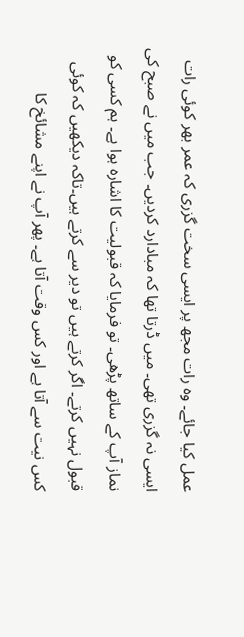عمل کیا جائے۔ وہ رات مجھ پر ایسی سخت گزری کہ عمر بھر کوئی رات ایسی نہ گزری تھی۔ میں ڈرتا تھا کہ مبادارد کردیں۔ جب میں نے صبح کی نماز آپ کے ساتھ پڑھی۔ تو فرمایا کہ قبولیت کا اشارہ ہوا ہے۔ ہم کسی کو قبول نہیں کرتے۔ اگر کرتے ہیں تو دیر سے کرتے ہیں۔تاکہ دیکھیں کہ کوئی کس نیت سے آتا ہے اور کس وقت آتا ہے۔ پھر آپ نے اپنے مشائخ کا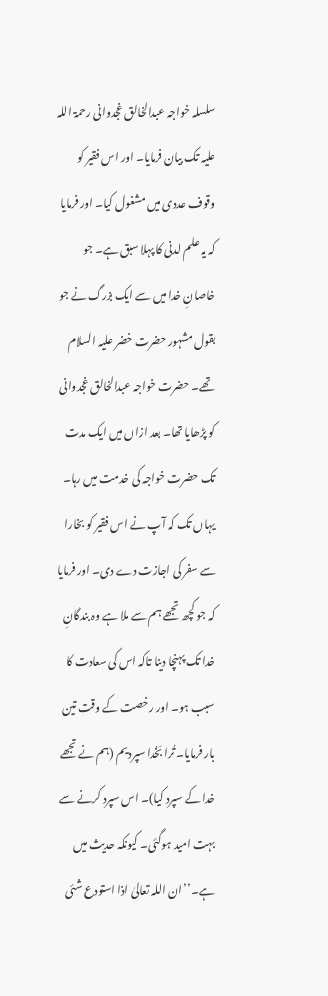سلسلہ خواجہ عبدالخالق غجدوانی رحمۃ اللہ علیہ تک بیان فرمایا۔ اور اس فقیر کو وقوف عددی میں مشغول کیا۔ اور فرمایا کہ یہ علم لدنی کا پہلا سبق ہے۔ جو خاصانِ خدا میں سے ایک بزرگ نے جو بقول مشہور حضرت خضر علیہ السلام تھے۔ حضرت خواجہ عبدالخالق غجدوانی کو پڑھایا تھا۔ بعد ازاں میں ایک مدت تک حضرت خواجہ کی خدمت میں رہا۔ یہاں تک کہ آپ نے اس فقیر کو بخارا سے سفر کی اجازت دے دی۔ اور فرمایا کہ جو کچھ تجھے ہم سے ملا ہے وہ بندگانِ خدا تک پہنچا دینا تاکہ اس کی سعادت کا سبب ہو۔ اور رخصت کے وقت تین بار فرمایا۔ تُرا بَخُدا سپردیم (ہم نے تجھے خدا کے سپرد کیا)۔ اس سپرد کرنے سے بہت امید ہوگئی۔ کیونکہ حدیث میں ہے۔’’ان اللہ تعالیٰ اذا استودع شئی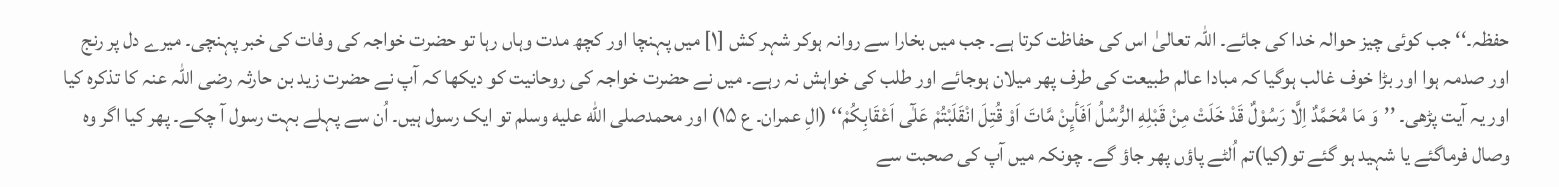حفظہ۔‘‘ جب کوئی چیز حوالہ خدا کی جائے۔ اللہ تعالیٰ اس کی حفاظت کرتا ہے۔ جب میں بخارا سے روانہ ہوکر شہر کش [۱] میں پہنچا اور کچھ مدت وہاں رہا تو حضرت خواجہ کی وفات کی خبر پہنچی۔ میرے دل پر رنج اور صدمہ ہوا اور بڑا خوف غالب ہوگیا کہ مبادا عالم طبیعت کی طرف پھر میلان ہوجائے اور طلب کی خواہش نہ رہے۔ میں نے حضرت خواجہ کی روحانیت کو دیکھا کہ آپ نے حضرت زید بن حارثہ رضی اللہ عنہ کا تذکرہ کیا اور یہ آیت پڑھی۔ ’’وَ مَا مُحَمَّدٌ اِلَّا رَسُوْلٌ قَدْ خَلَتْ مِنْ قَبْلِهِ الرُّسُلُ اَفَأىِٕنْ مَّاتَ اَوْ قُتِلَ انْقَلَبْتُمْ عَلٰٓى اَعْقَابِكُمْ‘‘ (الِ عمران۔ ع ۱۵) اور محمدصلى الله عليه وسلم تو ایک رسول ہیں۔ اُن سے پہلے بہت رسول آ چکے۔ پھر کیا اگر وہ وصال فرماگئے یا شہید ہو گئے تو(کیا)تم اُلٹے پاؤں پھر جاؤ گے۔ چونکہ میں آپ کی صحبت سے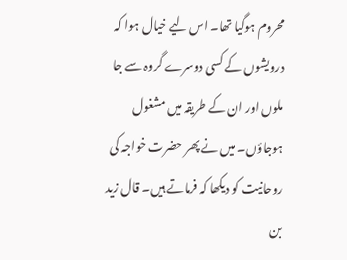محروم ہوگیا تھا۔ اس لیے خیال ہوا کہ درویشوں کے کسی دوسرے گروہ سے جا ملوں اور ان کے طریقہ میں مشغول ہوجاؤں۔ میں نے پھر حضرت خواجہ کی روحانیت کو دیکھا کہ فرماتے ہیں۔ قال زید بن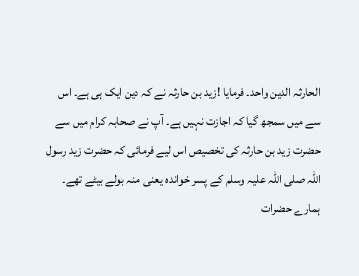الحارثہ الدین واحد۔ فرمایا !زید بن حارثہ نے کہ دین ایک ہی ہے۔ اس سے میں سمجھ گیا کہ اجازت نہیں ہے۔ آپ نے صحابہ کرام میں سے حضرت زید بن حارثہ کی تخصیص اس لیے فرمائی کہ حضرت زید رسول اللہ صلی اللہ علیہ وسلم کے پسر خواندہ یعنی منہ بولے بیٹے تھے۔ ہمارے حضرات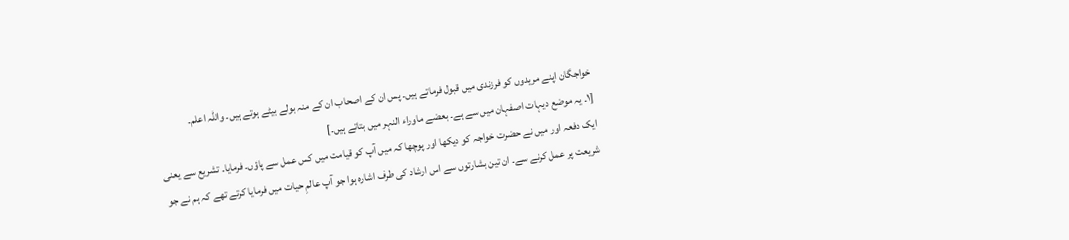خواجگان اپنے مریدوں کو فرزندی میں قبول فرماتے ہیں۔ پس ان کے اصحاب ان کے منہ بولے بیٹے ہوتے ہیں۔ واللہ اعلم۔
[۱۔ یہ موضع دیہات اصفہان میں سے ہے۔ بعضے ماوراء النہر میں بتاتے ہیں۔]
ایک دفعہ اور میں نے حضرت خواجہ کو دیکھا اور پوچھا کہ میں آپ کو قیامت میں کس عمل سے پاؤں۔ فرمایا۔ تشریع سے یعنی شریعت پر عمل کرنے سے۔ ان تین بشارتوں سے اس ارشاد کی طرف اشارہ ہوا جو آپ عالمِ حیات میں فرمایا کرتے تھے کہ ہم نے جو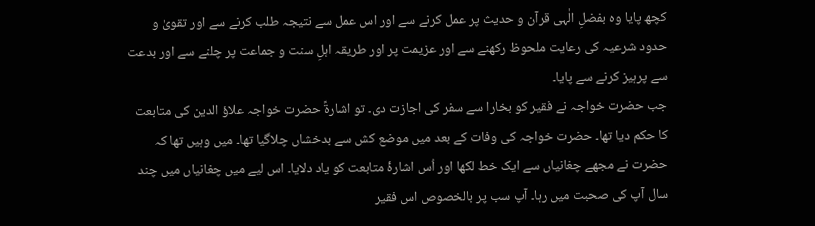کچھ پایا وہ بفضلِ الٰہی قرآن و حدیث پر عمل کرنے سے اور اس عمل سے نتیجہ طلب کرنے سے اور تقویٰ و حدود شرعیہ کی رعایت ملحوظ رکھنے سے اور عزیمت پر اور طریقہ اہلِ سنت و جماعت پر چلنے سے اور بدعت سے پرہیز کرنے سے پایا۔
جب حضرت خواجہ نے فقیر کو بخارا سے سفر کی اجازت دی۔ تو اشارۃً حضرت خواجہ علاؤ الدین کی متابعت کا حکم دیا تھا۔ حضرت خواجہ کی وفات کے بعد میں موضع کش سے بدخشاں چلاگیا تھا۔ میں وہیں تھا کہ حضرت نے مجھے چغانیاں سے ایک خط لکھا اور اُس اشارۂ متابعت کو یاد دلایا۔ اس لیے میں چغانیاں میں چند سال آپ کی صحبت میں رہا۔ آپ سب پر بالخصوص اس فقیر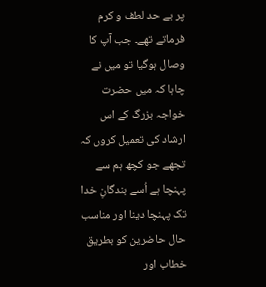پر بے حد لطف و کرم فرماتے تھے۔ جب آپ کا وصال ہوگیا تو میں نے چاہا کہ میں حضرت خواجہ بزرگ کے اس ارشاد کی تعمیل کروں کہ تجھے جو کچھ ہم سے پہنچا ہے اُسے بندگانِ خدا تک پہنچا دینا اور مناسب حال حاضرین کو بطریق خطاب اور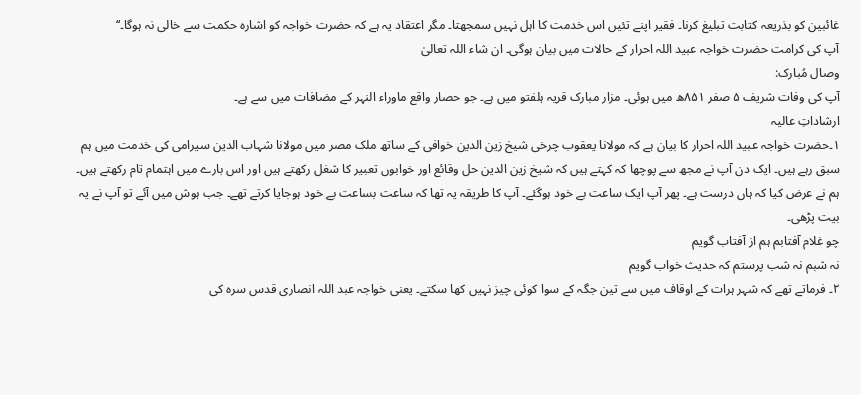غائبین کو بذریعہ کتابت تبلیغ کرنا۔ فقیر اپنے تئیں اس خدمت کا اہل نہیں سمجھتا۔ مگر اعتقاد یہ ہے کہ حضرت خواجہ کو اشارہ حکمت سے خالی نہ ہوگا۔‘‘
آپ کی کرامت حضرت خواجہ عبید اللہ احرار کے حالات میں بیان ہوگی۔ ان شاء اللہ تعالیٰ
وصال مُبارک:
آپ کی وفات شریف ۵ صفر ۸۵۱ھ میں ہوئی۔ مزار مبارک قریہ ہلفتو میں ہے۔ جو حصار واقع ماوراء النہر کے مضافات میں سے ہے۔
ارشاداتِ عالیہ
۱۔حضرت خواجہ عبید اللہ احرار کا بیان ہے کہ مولانا یعقوب چرخی شیخ زین الدین خوافی کے ساتھ ملک مصر میں مولانا شہاب الدین سیرامی کی خدمت میں ہم سبق رہے ہیں۔ ایک دن آپ نے مجھ سے پوچھا کہ کہتے ہیں کہ شیخ زین الدین حل وقائع اور خوابوں تعبیر کا شغل رکھتے ہیں اور اس بارے میں اہتمام تام رکھتے ہیں۔ ہم نے عرض کیا کہ ہاں درست ہے۔ پھر آپ ایک ساعت بے خود ہوگئے۔ آپ کا طریقہ یہ تھا کہ ساعت بساعت بے خود ہوجایا کرتے تھے۔ جب ہوش میں آئے تو آپ نے یہ بیت پڑھی۔
چو غلام آفتابم ہم از آفتاب گویم
نہ شبم نہ شب پرستم کہ حدیث خواب گویم
۲۔ فرماتے تھے کہ شہر ہرات کے اوقاف میں سے تین جگہ کے سوا کوئی چیز نہیں کھا سکتے۔ یعنی خواجہ عبد اللہ انصاری قدس سرہ کی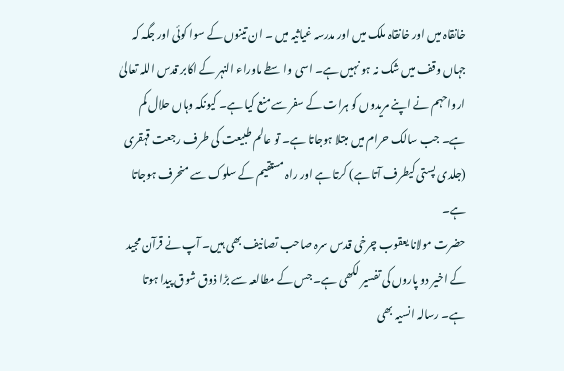خانقاہ میں اور خانقاہ ملک میں اور مدرسہ غیاثیہ میں ۔ ان تینوں کے سوا کوئی اور جگہ کہ جہاں وقف میں شک نہ ہو نہیں ہے۔ اسی واسطے ماوراء النہر کے اکابر قدس اللہ تعالیٰ ارواحہم نے اپنے مریدوں کو ہرات کے سفر سے منع کیا ہے۔ کیونکہ وہاں حلال کم ہے۔ جب سالک حرام میں مبتلا ہوجاتا ہے۔ تو عالم طبیعت کی طرف رجعت قہقری (جلدی پستی کیطرف آتا ہے) کرتا ہے اور راہ مستقیم کے سلوک سے منحرف ہوجاتا ہے۔
حضرت مولانا یعقوب چرخی قدس سرہ صاحب تصانیف بھی ہیں۔ آپ نے قرآن مجید کے اخیر دو پاروں کی تفسیر لکھی ہے۔ جس کے مطالعہ سے بڑا ذوق شوق پیدا ہوتا ہے۔ رسالہ انسیہ بھی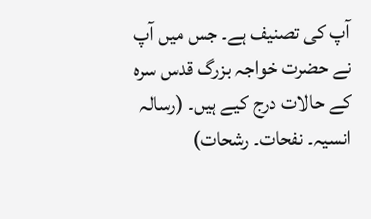آپ کی تصنیف ہے۔ جس میں آپ نے حضرت خواجہ بزرگ قدس سرہ کے حالات درج کیے ہیں۔ (رسالہ انسیہ۔ نفحات۔ رشحات)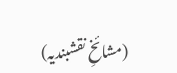(مشائخِ نقشبندیہ)